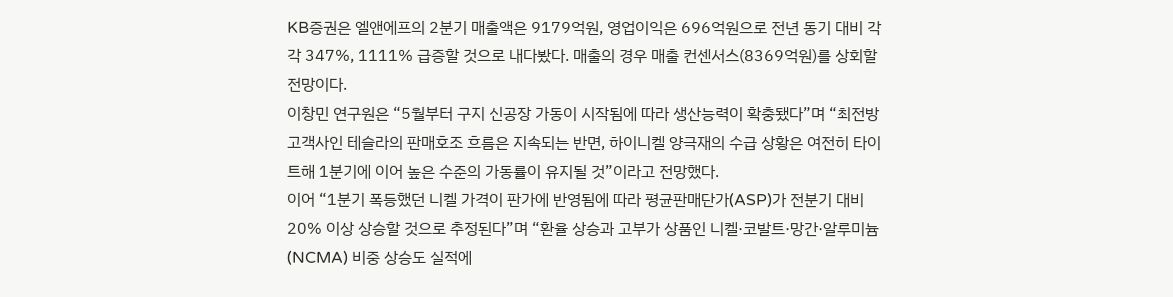KB증권은 엘앤에프의 2분기 매출액은 9179억원, 영업이익은 696억원으로 전년 동기 대비 각각 347%, 1111% 급증할 것으로 내다봤다. 매출의 경우 매출 컨센서스(8369억원)를 상회할 전망이다.
이창민 연구원은 “5월부터 구지 신공장 가동이 시작됨에 따라 생산능력이 확충됐다”며 “최전방 고객사인 테슬라의 판매호조 흐름은 지속되는 반면, 하이니켈 양극재의 수급 상황은 여전히 타이트해 1분기에 이어 높은 수준의 가동률이 유지될 것”이라고 전망했다.
이어 “1분기 폭등했던 니켈 가격이 판가에 반영됨에 따라 평균판매단가(ASP)가 전분기 대비 20% 이상 상승할 것으로 추정된다”며 “환율 상승과 고부가 상품인 니켈·코발트·망간·알루미늄(NCMA) 비중 상승도 실적에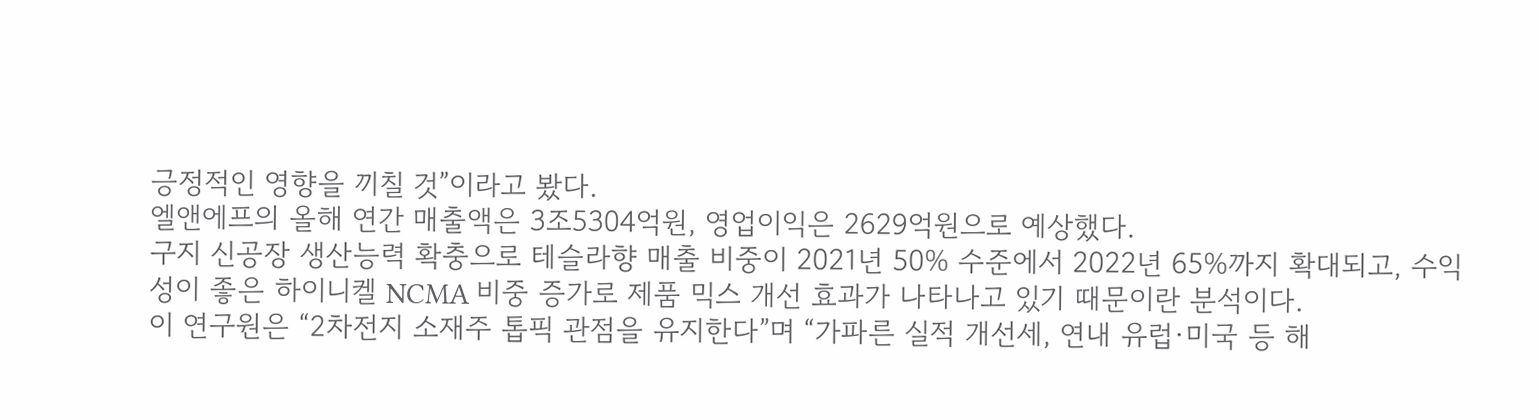긍정적인 영향을 끼칠 것”이라고 봤다.
엘앤에프의 올해 연간 매출액은 3조5304억원, 영업이익은 2629억원으로 예상했다.
구지 신공장 생산능력 확충으로 테슬라향 매출 비중이 2021년 50% 수준에서 2022년 65%까지 확대되고, 수익성이 좋은 하이니켈 NCMA 비중 증가로 제품 믹스 개선 효과가 나타나고 있기 때문이란 분석이다.
이 연구원은 “2차전지 소재주 톱픽 관점을 유지한다”며 “가파른 실적 개선세, 연내 유럽·미국 등 해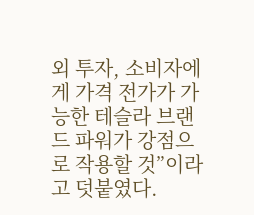외 투자, 소비자에게 가격 전가가 가능한 테슬라 브랜드 파워가 강점으로 작용할 것”이라고 덧붙였다.